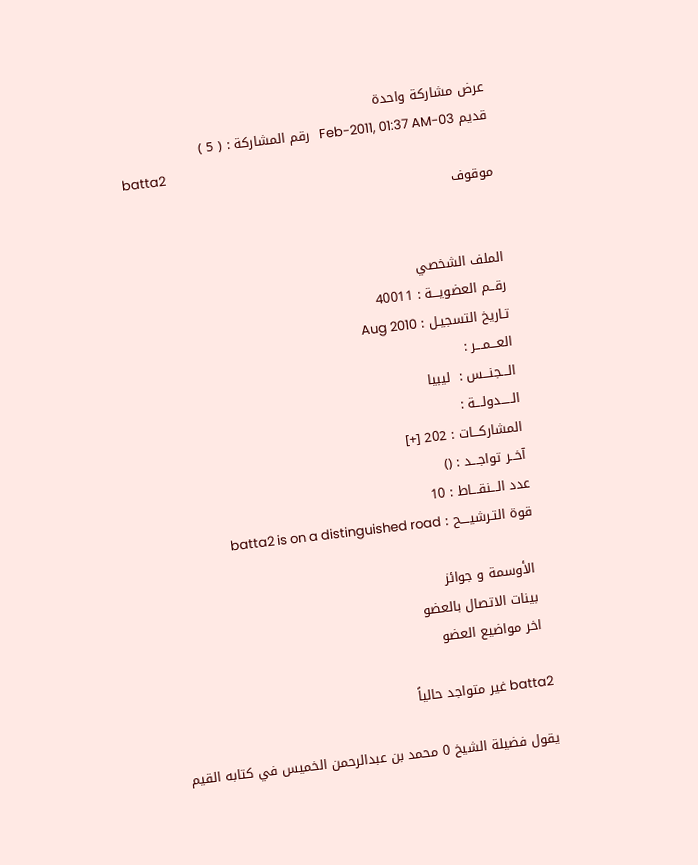عرض مشاركة واحدة
قديم 03-Feb-2011, 01:37 AM   رقم المشاركة : ( 5 )
batta2
موقوف


الملف الشخصي
رقــم العضويـــة : 40011
تـاريخ التسجيـل : Aug 2010
العـــمـــر :
الـــجنـــس :  ليبيا
الـــــدولـــة :
المشاركـــات : 202 [+]
آخــر تواجـــد : ()
عدد الـــنقـــاط : 10
قوة التـرشيــــح : batta2 is on a distinguished road

 الأوسمة و جوائز
 بينات الاتصال بالعضو
 اخر مواضيع العضو

batta2 غير متواجد حالياً

يقول فضيلة الشيخ 0 محمد بن عبدالرحمن الخميس في كتابه القيم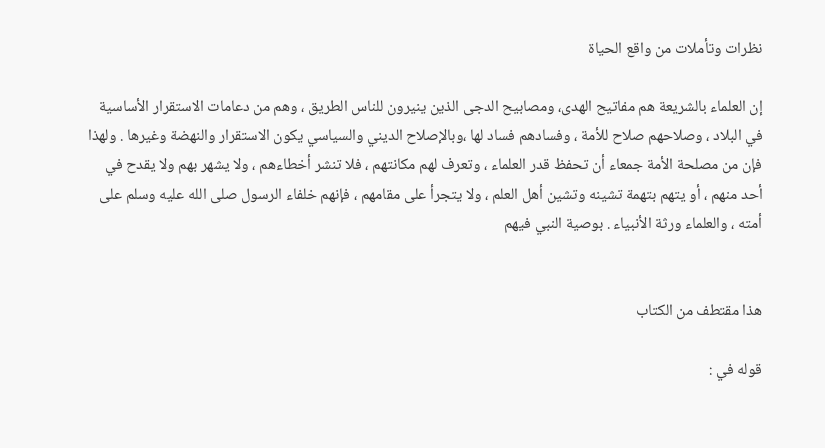نظرات وتأملات من واقع الحياة

إن العلماء بالشريعة هم مفاتيح الهدى، ومصابيح الدجى الذين ينيرون للناس الطريق ، وهم من دعامات الاستقرار الأساسية في البلاد ، وصلاحهم صلاح للأمة ، وفسادهم فساد لها ،وبالإصلاح الديني والسياسي يكون الاستقرار والنهضة وغيرها . ولهذا فإن من مصلحة الأمة جمعاء أن تحفظ قدر العلماء ، وتعرف لهم مكانتهم ، فلا تنشر أخطاءهم ، ولا يشهر بهم ولا يقدح في أحد منهم ، أو يتهم بتهمة تشينه وتشين أهل العلم ، ولا يتجرأ على مقامهم ، فإنهم خلفاء الرسول صلى الله عليه وسلم على أمته ، والعلماء ورثة الأنبياء . بوصية النبي فيهم


هذا مقتطف من الكتاب

قوله في :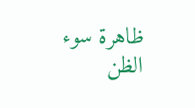ظاهرة سوء الظن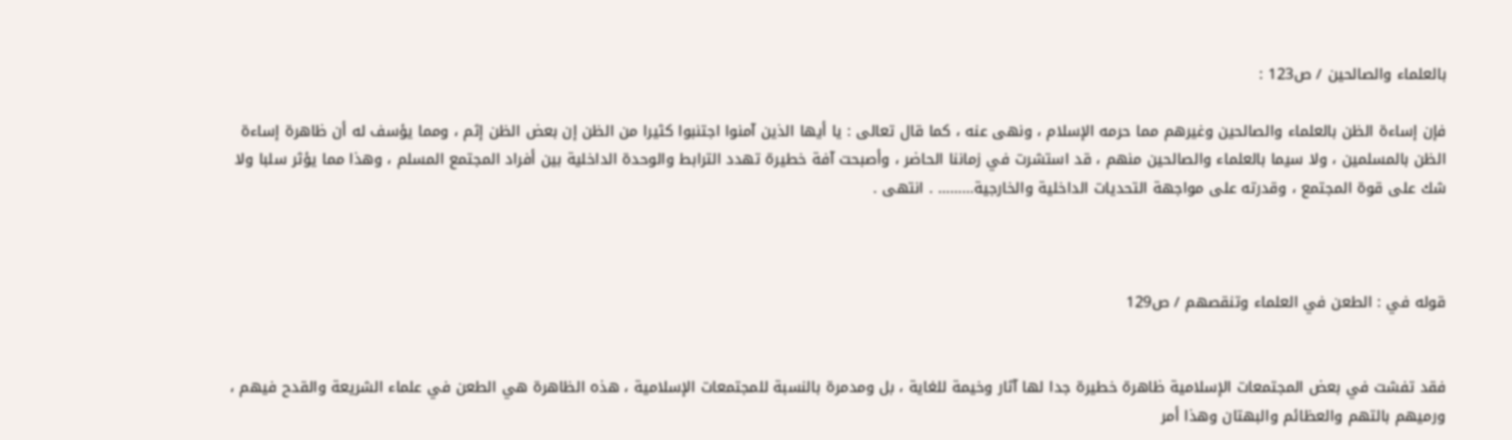بالعلماء والصالحين / ص123 :

فإن إساءة الظن بالعلماء والصالحين وغيرهم مما حرمه الإسلام ، ونهى عنه ، كما قال تعالى : يا أيها الذين آمنوا اجتنبوا كثيرا من الظن إن بعض الظن إثم ، ومما يؤسف له أن ظاهرة إساءة الظن بالمسلمين ، ولا سيما بالعلماء والصالحين منهم ، قد استشرت في زماننا الحاضر ، وأصبحت آفة خطيرة تهدد الترابط والوحدة الداخلية بين أفراد المجتمع المسلم ، وهذا مما يؤثر سلبا ولا شك على قوة المجتمع ، وقدرته على مواجهة التحديات الداخلية والخارجية……… . انتهى .



قوله في : الطعن في العلماء وتنقصهم / ص129


فقد تفشت في بعض المجتمعات الإسلامية ظاهرة خطيرة جدا لها آثار وخيمة للغاية ، بل ومدمرة بالنسبة للمجتمعات الإسلامية ، هذه الظاهرة هي الطعن في علماء الشريعة والقدح فيهم ، ورميهم بالتهم والعظائم والبهتان وهذا أمر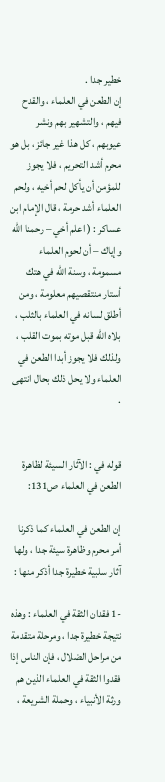خطير جدا .
إن الطعن في العلماء ، والقدح فيهم ، والتشهير بهم ونشر عيوبهم ، كل هذا غير جائز ، بل هو محرم أشد التحريم ، فلا يجوز للمؤمن أن يأكل لحم أخيه ، ولحم العلماء أشد حرمة ، قال الإمام ابن عساكر : ( اعلم أخي – رحمنا الله وإياك – أن لحوم العلماء مسمومة ، وسنة الله في هتك أستار منتقصيهم معلومة ، ومن أطلق لسانه في العلماء بالثلب ، بلاه الله قبل موته بموت القلب ، ولذلك فلا يجوز أبدا الطعن في العلماء ولا يحل ذلك بحال انتهى .


قوله في : الآثار السيئة لظاهرة الطعن في العلماء ص131:

إن الطعن في العلماء كما ذكرنا أمر محرم وظاهرة سيئة جدا ، ولها آثار سلبية خطيرة جدا أذكر منها :

-1 فقدان الثقة في العلماء : وهذه نتيجة خطيرة جدا ، ومرحلة متقدمة من مراحل الضلال ، فإن الناس إذا فقدوا الثقة في العلماء الذين هم ورثة الأنبياء ، وحملة الشريعة ،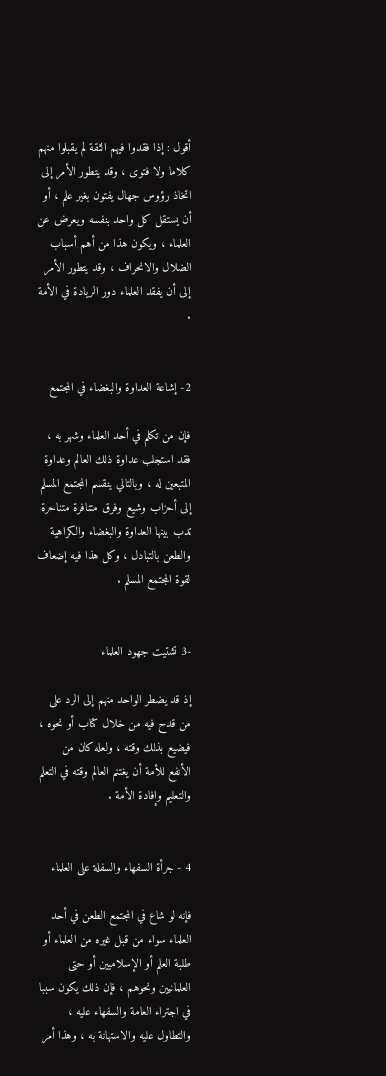أقول : إذا فقدوا فيهم الثقة لم يقبلوا منهم كلاما ولا فتوى ، وقد يتطور الأمر إلى اتخاذ رؤوس جهال يفتون بغير علم ، أو أن يستقل كل واحد بنفسه ويعرض عن العلماء ، ويكون هذا من أهم أسباب الضلال والانحراف ، وقد يتطور الأمر إلى أن يفقد العلماء دور الريادة في الأمة .


2- إشاعة العداوة والبغضاء في المجتمع

فإن من تكلم في أحد العلماء وشهر به ، فقد استجلب عداوة ذلك العالم وعداوة المتبعين له ، وبالتالي ينقسم المجتمع المسلم إلى أحزاب وشيع وفرق متنافرة متناحرة تدب بينها العداوة والبغضاء والكراهية والطعن بالتبادل ، وكل هذا فيه إضعاف لقوة المجتمع المسلم .


-3 تشتيت جهود العلماء

إذ قد يضطر الواحد منهم إلى الرد على من قدح فيه من خلال كتاب أو نحوه ، فيضيع بذلك وقته ، ولعله كان من الأنفع للأمة أن يغتنم العالم وقته في التعلم والتعليم وإفادة الأمة .


4 - جرأة السفهاء والسفلة على العلماء

فإنه لو شاع في المجتمع الطعن في أحد العلماء سواء من قبل غيره من العلماء أو طلبة العلم أو الإسلاميين أو حتى العلمانيين ونحوهم ، فإن ذلك يكون سببا في اجتراء العامة والسفهاء عليه ، والتطاول عليه والاستهانة به ، وهذا أمر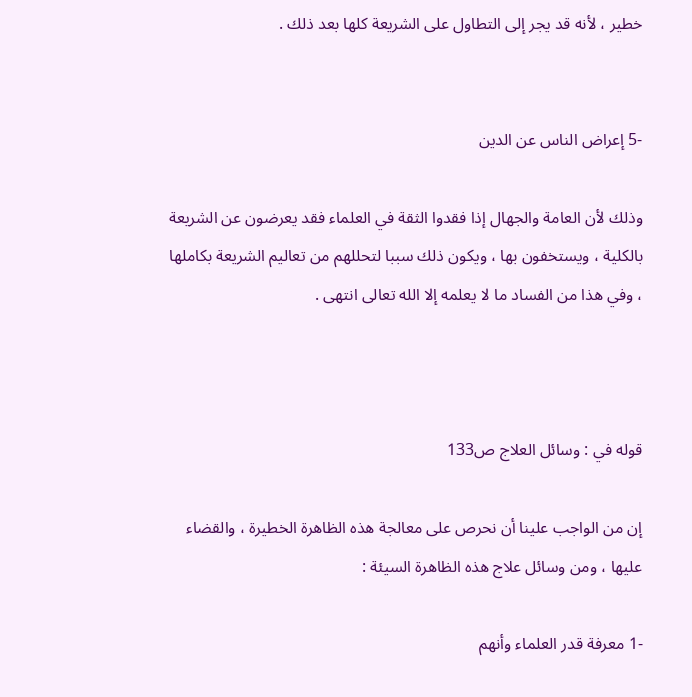خطير ، لأنه قد يجر إلى التطاول على الشريعة كلها بعد ذلك .


-5 إعراض الناس عن الدين

وذلك لأن العامة والجهال إذا فقدوا الثقة في العلماء فقد يعرضون عن الشريعة بالكلية ، ويستخفون بها ، ويكون ذلك سببا لتحللهم من تعاليم الشريعة بكاملها ، وفي هذا من الفساد ما لا يعلمه إلا الله تعالى انتهى .



قوله في : وسائل العلاج ص133

إن من الواجب علينا أن نحرص على معالجة هذه الظاهرة الخطيرة ، والقضاء عليها ، ومن وسائل علاج هذه الظاهرة السيئة :

-1 معرفة قدر العلماء وأنهم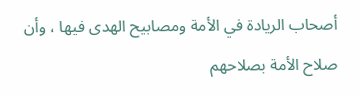أصحاب الريادة في الأمة ومصابيح الهدى فيها ، وأن صلاح الأمة بصلاحهم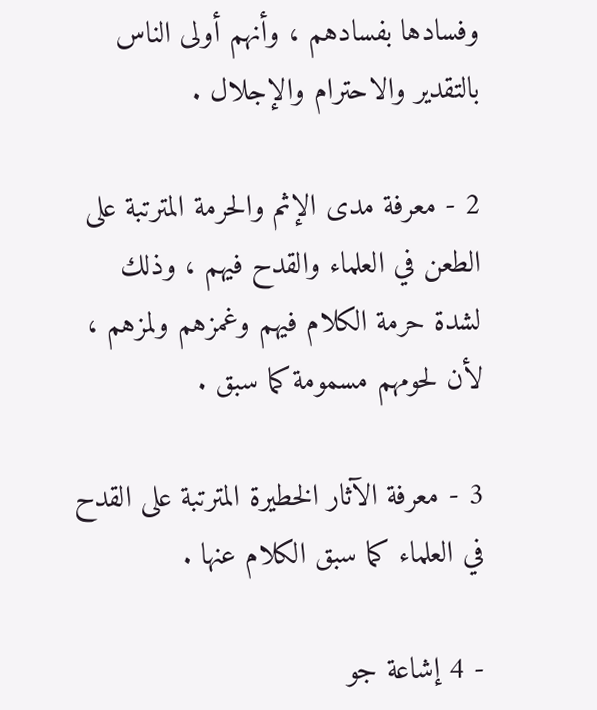وفسادها بفسادهم ، وأنهم أولى الناس بالتقدير والاحترام والإجلال .

2 - معرفة مدى الإثم والحرمة المترتبة على الطعن في العلماء والقدح فيهم ، وذلك لشدة حرمة الكلام فيهم وغمزهم ولمزهم ، لأن لحومهم مسمومة كما سبق .

3 - معرفة الآثار الخطيرة المترتبة على القدح في العلماء كما سبق الكلام عنها .

- 4 إشاعة جو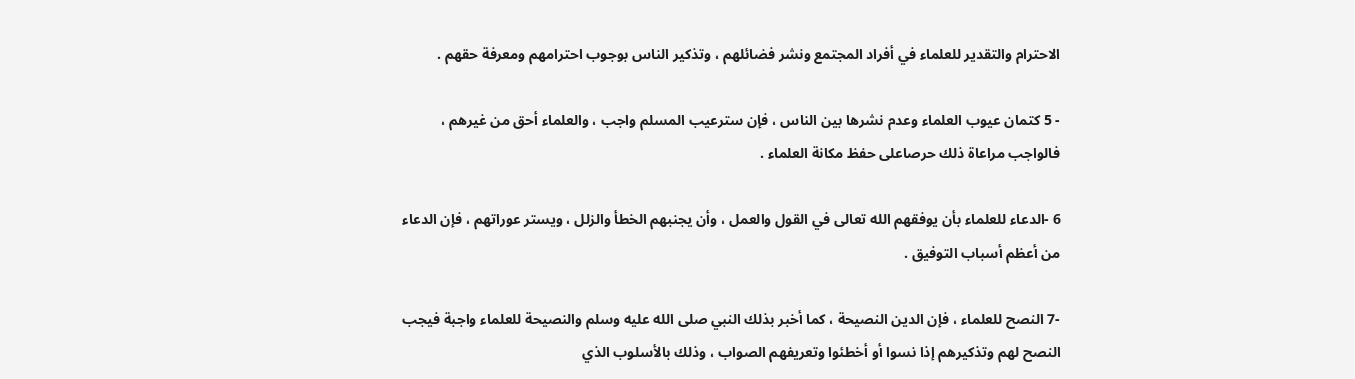الاحترام والتقدير للعلماء في أفراد المجتمع ونشر فضائلهم ، وتذكير الناس بوجوب احترامهم ومعرفة حقهم .

- 5 كتمان عيوب العلماء وعدم نشرها بين الناس ، فإن سترعيب المسلم واجب ، والعلماء أحق من غيرهم ، فالواجب مراعاة ذلك حرصاعلى حفظ مكانة العلماء .

6 -الدعاء للعلماء بأن يوفقهم الله تعالى في القول والعمل ، وأن يجنبهم الخطأ والزلل ، ويستر عوراتهم ، فإن الدعاء من أعظم أسباب التوفيق .

-7 النصح للعلماء ، فإن الدين النصيحة ، كما أخبر بذلك النبي صلى الله عليه وسلم والنصيحة للعلماء واجبة فيجب النصح لهم وتذكيرهم إذا نسوا أو أخطئوا وتعريفهم الصواب ، وذلك بالأسلوب الذي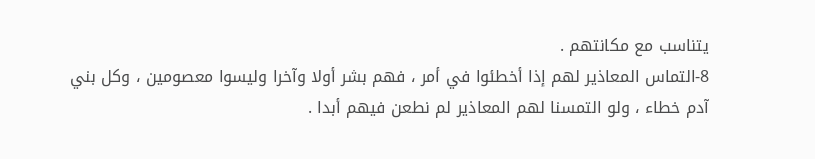يتناسب مع مكانتهم .
8-التماس المعاذير لهم إذا أخطئوا في أمر ، فهم بشر أولا وآخرا وليسوا معصومين ، وكل بني آدم خطاء ، ولو التمسنا لهم المعاذير لم نطعن فيهم أبدا .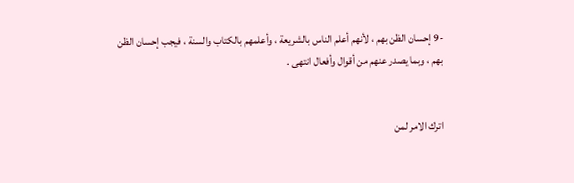-9 إحسان الظن بهم ، لأنهم أعلم الناس بالشريعة ، وأعلمهم بالكتاب والسنة ، فيجب إحسان الظن بهم ، وبما يصدر عنهم من أقوال وأفعال انتهى .


اترك الامر لمن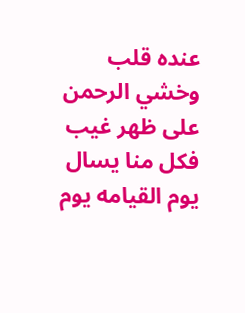عنده قلب وخشي الرحمن على ظهر غيب
فكل منا يسال يوم القيامه يوم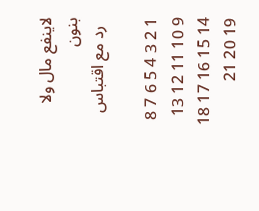لاينفع مال ولا بنون
  رد مع اقتباس

1 2 3 4 5 6 7 8 9 10 11 12 13 14 15 16 17 18 19 20 21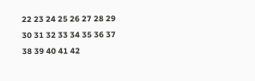22 23 24 25 26 27 28 29 30 31 32 33 34 35 36 37 38 39 40 41 42